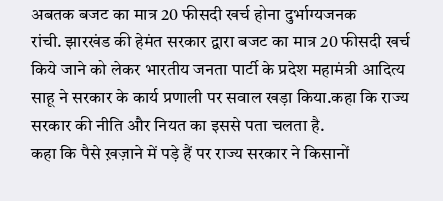अबतक बजट का मात्र 20 फीसदी खर्च होना दुर्भाग्यजनक
रांची. झारखंड की हेमंत सरकार द्वारा बजट का मात्र 20 फीसदी खर्च किये जाने को लेकर भारतीय जनता पार्टी के प्रदेश महामंत्री आदित्य साहू ने सरकार के कार्य प्रणाली पर सवाल खड़ा किया.कहा कि राज्य सरकार की नीति और नियत का इससे पता चलता है.
कहा कि पैसे ख़ज़ाने में पड़े हैं पर राज्य सरकार ने किसानों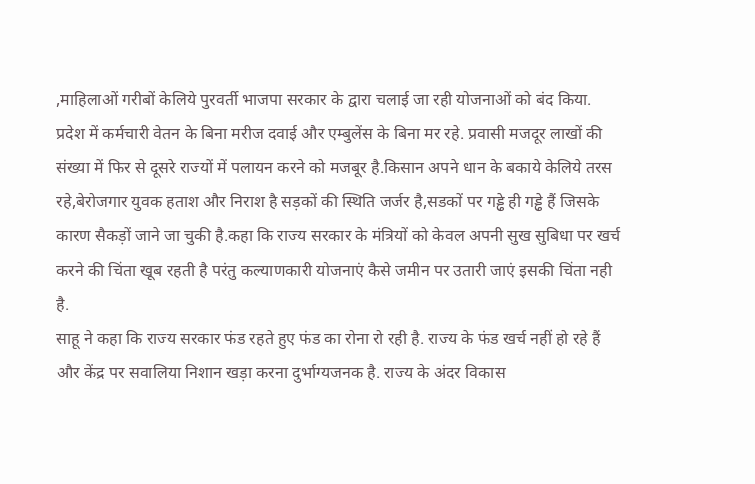,माहिलाओं गरीबों केलिये पुरवर्ती भाजपा सरकार के द्वारा चलाई जा रही योजनाओं को बंद किया. प्रदेश में कर्मचारी वेतन के बिना मरीज दवाई और एम्बुलेंस के बिना मर रहे. प्रवासी मजदूर लाखों की संख्या में फिर से दूसरे राज्यों में पलायन करने को मजबूर है.किसान अपने धान के बकाये केलिये तरस रहे,बेरोजगार युवक हताश और निराश है सड़कों की स्थिति जर्जर है,सडकों पर गड्ढे ही गड्ढे हैं जिसके कारण सैकड़ों जाने जा चुकी है.कहा कि राज्य सरकार के मंत्रियों को केवल अपनी सुख सुबिधा पर खर्च करने की चिंता खूब रहती है परंतु कल्याणकारी योजनाएं कैसे जमीन पर उतारी जाएं इसकी चिंता नही है.
साहू ने कहा कि राज्य सरकार फंड रहते हुए फंड का रोना रो रही है. राज्य के फंड खर्च नहीं हो रहे हैं और केंद्र पर सवालिया निशान खड़ा करना दुर्भाग्यजनक है. राज्य के अंदर विकास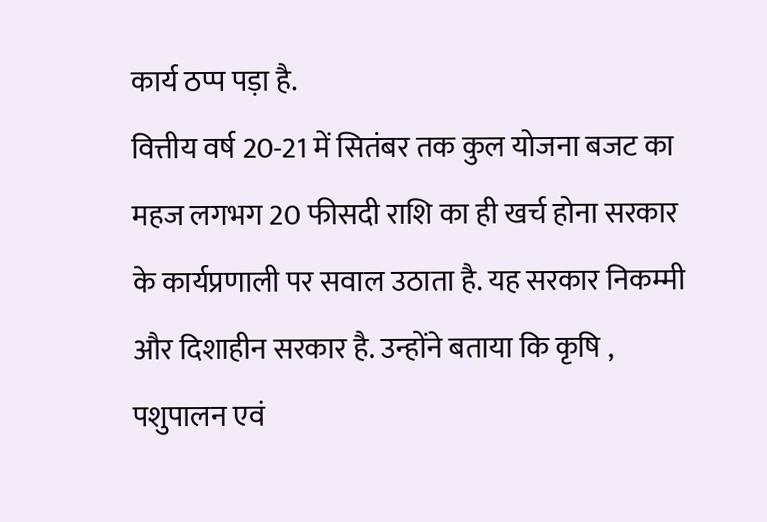कार्य ठप्प पड़ा है.
वित्तीय वर्ष 20-21 में सितंबर तक कुल योजना बजट का महज लगभग 20 फीसदी राशि का ही खर्च होना सरकार के कार्यप्रणाली पर सवाल उठाता है. यह सरकार निकम्मी और दिशाहीन सरकार है. उन्होंने बताया कि कृषि , पशुपालन एवं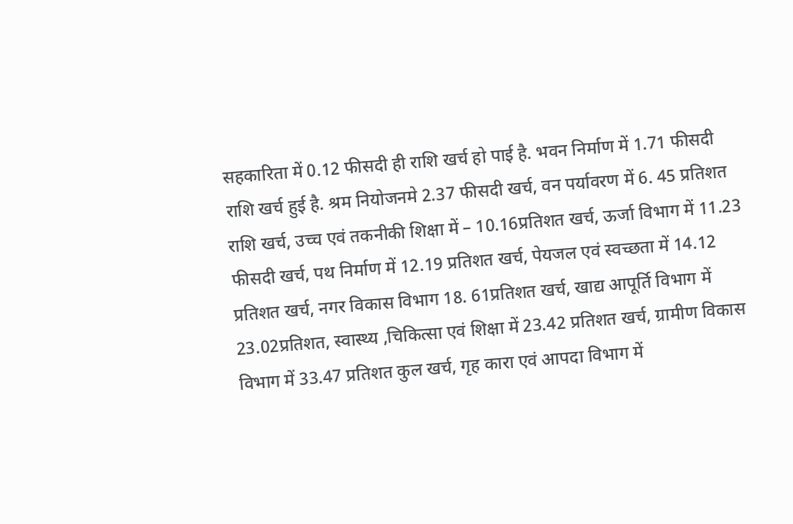सहकारिता में 0.12 फीसदी ही राशि खर्च हो पाई है. भवन निर्माण में 1.71 फीसदी राशि खर्च हुई है. श्रम नियोजनमे 2.37 फीसदी खर्च, वन पर्यावरण में 6. 45 प्रतिशत राशि खर्च, उच्च एवं तकनीकी शिक्षा में – 10.16प्रतिशत खर्च, ऊर्जा विभाग में 11.23 फीसदी खर्च, पथ निर्माण में 12.19 प्रतिशत खर्च, पेयजल एवं स्वच्छता में 14.12 प्रतिशत खर्च, नगर विकास विभाग 18. 61प्रतिशत खर्च, खाद्य आपूर्ति विभाग में 23.02प्रतिशत, स्वास्थ्य ,चिकित्सा एवं शिक्षा में 23.42 प्रतिशत खर्च, ग्रामीण विकास विभाग में 33.47 प्रतिशत कुल खर्च, गृह कारा एवं आपदा विभाग में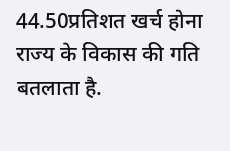44.50प्रतिशत खर्च होना राज्य के विकास की गति बतलाता है.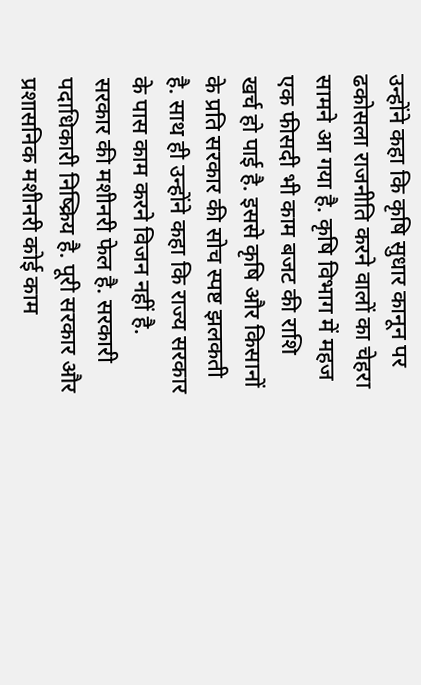उन्होंने कहा कि कृषि सुधार कानून पर ढकोसला राजनीति करने वालों का चेहरा सामने आ गया है. कृषि विभाग में महज एक फीसदी भी काम बजट की राशि खर्च हो पाई है. इससे कृषि और किसानों के प्रति सरकार की सोच स्पष्ट झलकती है. साथ ही उन्होंने कहा कि राज्य सरकार के पास काम करने विजन नहीं है. सरकार की मशीनरी फेल है. सरकारी पदाधिकारी निष्क्रिय है. पूरी सरकार और प्रशासनिक मशीनरी कोई काम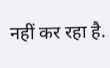नहीं कर रहा है.